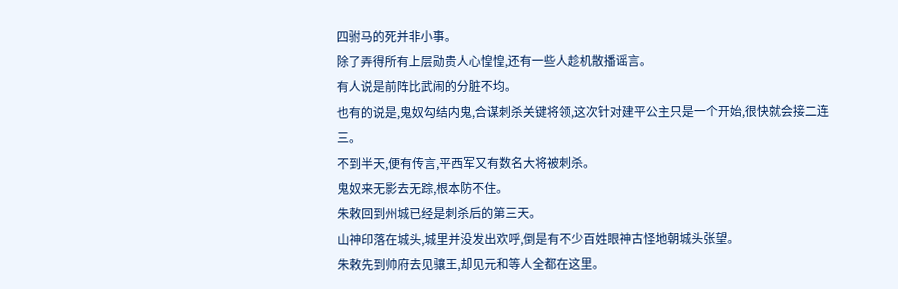四驸马的死并非小事。
除了弄得所有上层勋贵人心惶惶,还有一些人趁机散播谣言。
有人说是前阵比武闹的分脏不均。
也有的说是,鬼奴勾结内鬼,合谋刺杀关键将领,这次针对建平公主只是一个开始,很快就会接二连三。
不到半天,便有传言,平西军又有数名大将被刺杀。
鬼奴来无影去无踪,根本防不住。
朱敕回到州城已经是刺杀后的第三天。
山神印落在城头,城里并没发出欢呼,倒是有不少百姓眼神古怪地朝城头张望。
朱敕先到帅府去见骧王,却见元和等人全都在这里。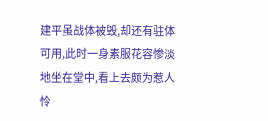建平虽战体被毁,却还有驻体可用,此时一身素服花容惨淡地坐在堂中,看上去颇为惹人怜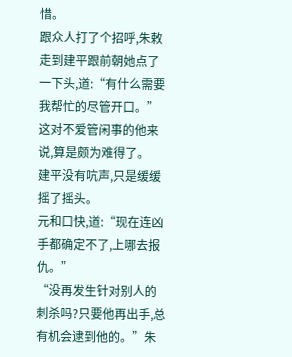惜。
跟众人打了个招呼,朱敕走到建平跟前朝她点了一下头,道:“有什么需要我帮忙的尽管开口。”
这对不爱管闲事的他来说,算是颇为难得了。
建平没有吭声,只是缓缓摇了摇头。
元和口快,道:“现在连凶手都确定不了,上哪去报仇。”
“没再发生针对别人的刺杀吗?只要他再出手,总有机会逮到他的。”朱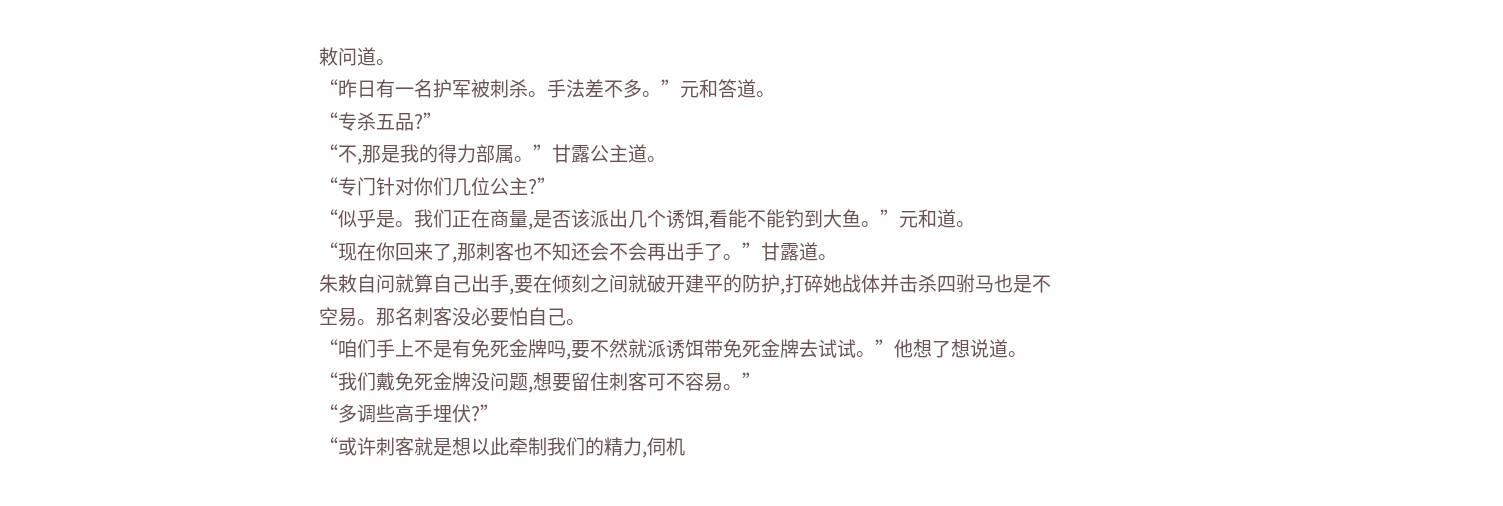敕问道。
“昨日有一名护军被刺杀。手法差不多。”元和答道。
“专杀五品?”
“不,那是我的得力部属。”甘露公主道。
“专门针对你们几位公主?”
“似乎是。我们正在商量,是否该派出几个诱饵,看能不能钓到大鱼。”元和道。
“现在你回来了,那刺客也不知还会不会再出手了。”甘露道。
朱敕自问就算自己出手,要在倾刻之间就破开建平的防护,打碎她战体并击杀四驸马也是不空易。那名刺客没必要怕自己。
“咱们手上不是有免死金牌吗,要不然就派诱饵带免死金牌去试试。”他想了想说道。
“我们戴免死金牌没问题,想要留住刺客可不容易。”
“多调些高手埋伏?”
“或许刺客就是想以此牵制我们的精力,伺机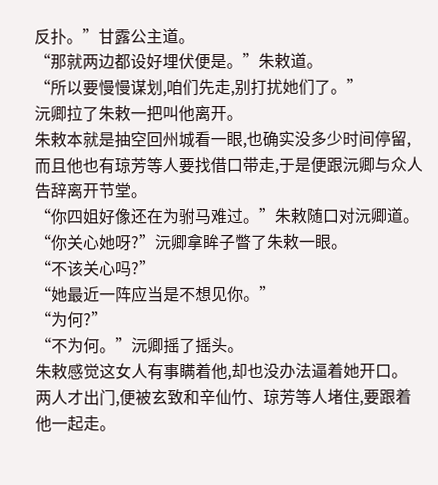反扑。”甘露公主道。
“那就两边都设好埋伏便是。”朱敕道。
“所以要慢慢谋划,咱们先走,别打扰她们了。”
沅卿拉了朱敕一把叫他离开。
朱敕本就是抽空回州城看一眼,也确实没多少时间停留,而且他也有琼芳等人要找借口带走,于是便跟沅卿与众人告辞离开节堂。
“你四姐好像还在为驸马难过。”朱敕随口对沅卿道。
“你关心她呀?”沅卿拿眸子瞥了朱敕一眼。
“不该关心吗?”
“她最近一阵应当是不想见你。”
“为何?”
“不为何。”沅卿摇了摇头。
朱敕感觉这女人有事瞒着他,却也没办法逼着她开口。
两人才出门,便被玄致和辛仙竹、琼芳等人堵住,要跟着他一起走。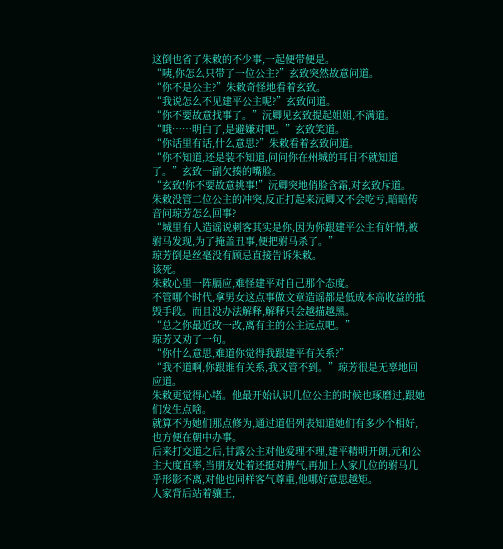这倒也省了朱敕的不少事,一起便带便是。
“咦,你怎么只带了一位公主?”玄致突然故意问道。
“你不是公主?”朱敕奇怪地看着玄致。
“我说怎么不见建平公主呢?”玄致问道。
“你不要故意找事了。”沅卿见玄致提起姐姐,不满道。
“哦……明白了,是避嫌对吧。”玄致笑道。
“你话里有话,什么意思?”朱敕看着玄致问道。
“你不知道,还是装不知道,问问你在州城的耳目不就知道了。”玄致一副欠揍的嘴脸。
“玄致!你不要故意挑事!”沅卿突地俏脸含霜,对玄致斥道。
朱敕没管二位公主的冲突,反正打起来沅卿又不会吃亏,暗暗传音问琼芳怎么回事?
“城里有人造谣说刺客其实是你,因为你跟建平公主有奸情,被驸马发现,为了掩盖丑事,便把驸马杀了。”
琼芳倒是丝毫没有顾忌直接告诉朱敕。
该死。
朱敕心里一阵膈应,难怪建平对自己那个态度。
不管哪个时代,拿男女这点事做文章造谣都是低成本高收益的抵毁手段。而且没办法解释,解释只会越描越黑。
“总之你最近改一改,离有主的公主远点吧。”
琼芳又劝了一句。
“你什么意思,难道你觉得我跟建平有关系?”
“我不道啊,你跟谁有关系,我又管不到。”琼芳很是无辜地回应道。
朱敕更觉得心堵。他最开始认识几位公主的时候也琢磨过,跟她们发生点啥。
就算不为她们那点修为,通过道侣列表知道她们有多少个相好,也方便在朝中办事。
后来打交道之后,甘露公主对他爱理不理,建平精明开朗,元和公主大度直率,当朋友处着还挺对脾气,再加上人家几位的驸马几乎形影不离,对他也同样客气尊重,他哪好意思越矩。
人家背后站着骧王,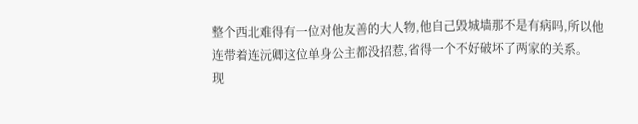整个西北难得有一位对他友善的大人物,他自己毁城墙那不是有病吗,所以他连带着连沅卿这位单身公主都没招惹,省得一个不好破坏了两家的关系。
现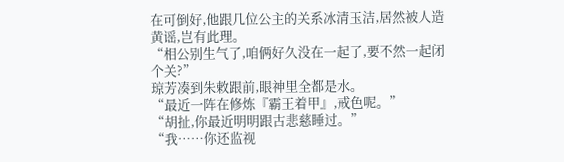在可倒好,他跟几位公主的关系冰清玉洁,居然被人造黄谣,岂有此理。
“相公别生气了,咱俩好久没在一起了,要不然一起闭个关?”
琼芳凑到朱敕跟前,眼神里全都是水。
“最近一阵在修炼『霸王着甲』,戒色呢。”
“胡扯,你最近明明跟古悲慈睡过。”
“我……你还监视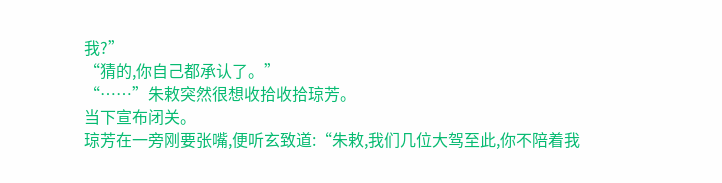我?”
“猜的,你自己都承认了。”
“……”朱敕突然很想收拾收拾琼芳。
当下宣布闭关。
琼芳在一旁刚要张嘴,便听玄致道:“朱敕,我们几位大驾至此,你不陪着我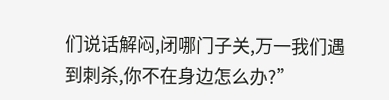们说话解闷,闭哪门子关,万一我们遇到刺杀,你不在身边怎么办?”